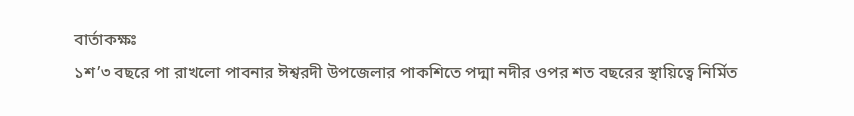বার্তাকক্ষঃ
১শ’৩ বছরে পা রাখলো পাবনার ঈশ্বরদী উপজেলার পাকশিতে পদ্মা নদীর ওপর শত বছরের স্থায়িত্বে নির্মিত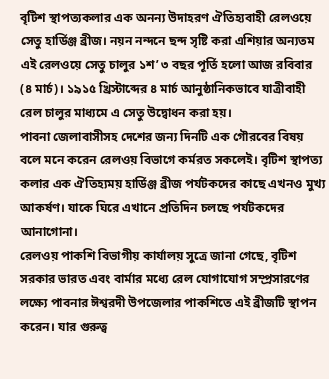বৃটিশ স্থাপত্যকলার এক অনন্য উদাহরণ ঐতিহ্যবাহী রেলওয়ে সেতু হার্ডিঞ্জ ব্রীজ। নয়ন নন্দনে ছন্দ সৃষ্টি করা এশিয়ার অন্যতম এই রেলওয়ে সেতু চালুর ১শ’ ৩ বছর পূর্তি হলো আজ রবিবার (৪ মার্চ)। ১৯১৫ খ্রিস্টাব্দের ৪ মার্চ আনুষ্ঠানিকভাবে যাত্রীবাহী রেল চালুর মাধ্যমে এ সেতু উদ্বোধন করা হয়।
পাবনা জেলাবাসীসহ দেশের জন্য দিনটি এক গৌরবের বিষয় বলে মনে করেন রেলওয় বিভাগে কর্মরত সকলেই। বৃটিশ স্থাপত্য কলার এক ঐতিহ্যময় হার্ডিঞ্জ ব্রীজ পর্যটকদের কাছে এখনও মুখ্য আকর্ষণ। যাকে ঘিরে এখানে প্রতিদিন চলছে পর্যটকদের আনাগোনা।
রেলওয় পাকশি বিভাগীয় কার্যালয় সুত্রে জানা গেছে, বৃটিশ সরকার ভারত এবং বার্মার মধ্যে রেল যোগাযোগ সম্প্রসারণের লক্ষ্যে পাবনার ঈশ্বরদী উপজেলার পাকশিতে এই ব্রীজটি স্থাপন করেন। যার গুরুত্ব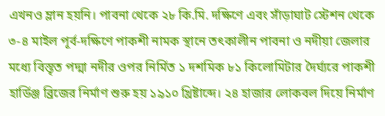এখনও ম্লান হয়নি। পাবনা থেকে ২৮ কি.মি. দক্ষিণে এবং সাঁড়াঘাট স্টেশন থেকে ৩-৪ মাইল পূর্ব-দক্ষিণে পাকশী নামক স্থানে তৎকালীন পাবনা ও নদীয়া জেলার মধ্যে বিস্তৃত পদ্মা নদীর ওপর নির্মিত ১ দশমিক ৮১ কিলোমিটার দৈর্ঘ্যরে পাকশী হার্ডিঞ্জ ব্রিজের নির্মাণ শুরু হয় ১৯১০ খ্রিষ্টাব্দে। ২৪ হাজার লোকবল দিয়ে নির্মাণ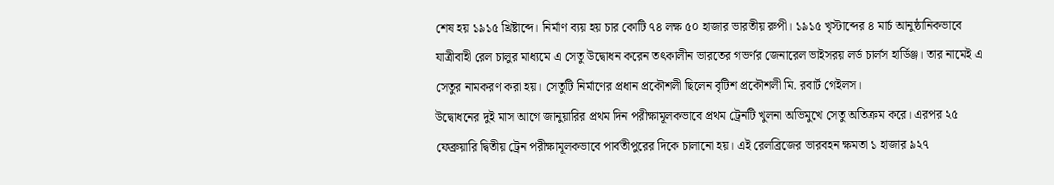শেষ হয় ১৯১৫ খ্রিষ্টাব্দে। নির্মাণ ব্যয় হয় চার কোটি ৭৪ লক্ষ ৫০ হাজার ভারতীয় রুপী। ১৯১৫ খৃস্টাব্দের ৪ মার্চ আনুষ্ঠানিকভাবে যাত্রীবাহী রেল চালুর মাধ্যমে এ সেতু উদ্বোধন করেন তৎকালীন ভারতের গভর্ণর জেনারেল ভাইসরয় লর্ড চার্লস হার্ডিঞ্জ। তার নামেই এ সেতুর নামকরণ করা হয়। সেতুটি নির্মাণের প্রধান প্রকৌশলী ছিলেন বৃটিশ প্রকৌশলী মি. রবার্ট গেইলস।
উদ্বোধনের দুই মাস আগে জানুয়ারির প্রথম দিন পরীক্ষামূলকভাবে প্রথম ট্রেনটি খুলনা অভিমুখে সেতু অতিক্রম করে। এরপর ২৫ ফেব্রুয়ারি দ্বিতীয় ট্রেন পরীক্ষামূলকভাবে পার্বতীপুরের দিকে চালানো হয়। এই রেলব্রিজের ভারবহন ক্ষমতা ১ হাজার ৯২৭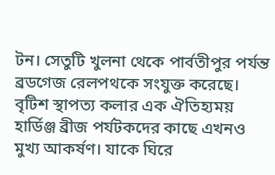টন। সেতুটি খুলনা থেকে পার্বতীপুর পর্যন্ত ব্রডগেজ রেলপথকে সংযুক্ত করেছে। বৃটিশ স্থাপত্য কলার এক ঐতিহ্যময় হার্ডিঞ্জ ব্রীজ পর্যটকদের কাছে এখনও মুখ্য আকর্ষণ। যাকে ঘিরে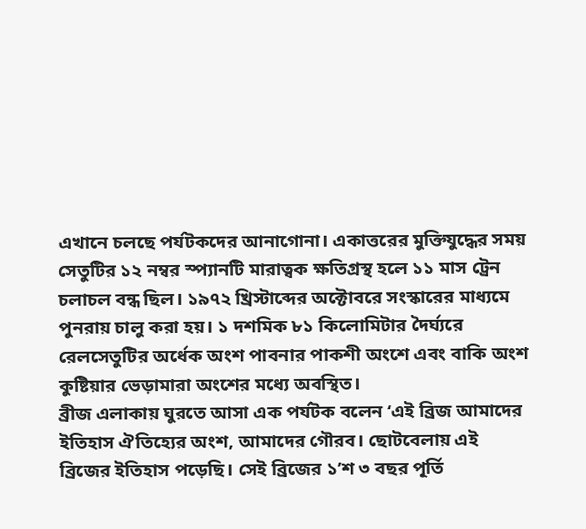এখানে চলছে পর্যটকদের আনাগোনা। একাত্তরের মুক্তিযুদ্ধের সময় সেতুটির ১২ নম্বর স্প্যানটি মারাত্বক ক্ষতিগ্রস্থ হলে ১১ মাস ট্রেন চলাচল বন্ধ ছিল। ১৯৭২ খ্রিস্টাব্দের অক্টোবরে সংস্কারের মাধ্যমে পুনরায় চালু করা হয়। ১ দশমিক ৮১ কিলোমিটার দৈর্ঘ্যরে রেলসেতুটির অর্ধেক অংশ পাবনার পাকশী অংশে এবং বাকি অংশ কুষ্টিয়ার ভেড়ামারা অংশের মধ্যে অবস্থিত।
ব্রীজ এলাকায় ঘুরতে আসা এক পর্যটক বলেন ‘এই ব্রিজ আমাদের ইতিহাস ঐতিহ্যের অংশ, আমাদের গৌরব। ছোটবেলায় এই ব্রিজের ইতিহাস পড়েছি। সেই ব্রিজের ১’শ ৩ বছর পূর্তি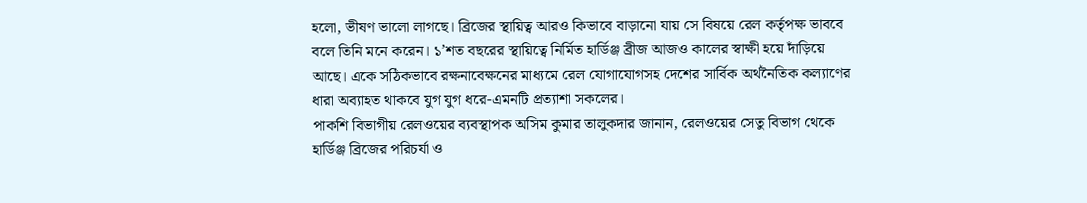হলো, ভীষণ ভালো লাগছে। ব্রিজের স্থায়িত্ব আরও কিভাবে বাড়ানো যায় সে বিষয়ে রেল কর্তৃপক্ষ ভাববে বলে তিনি মনে করেন। ১’শত বছরের স্থায়িত্বে নির্মিত হার্ডিঞ্জ ব্রীজ আজও কালের স্বাক্ষী হয়ে দাঁড়িয়ে আছে। একে সঠিকভাবে রক্ষনাবেক্ষনের মাধ্যমে রেল যোগাযোগসহ দেশের সার্বিক অর্থনৈতিক কল্যাণের ধারা অব্যাহত থাকবে যুগ যুগ ধরে-এমনটি প্রত্যাশা সকলের।
পাকশি বিভাগীয় রেলওয়ের ব্যবস্থাপক অসিম কুমার তালুকদার জানান, রেলওয়ের সেতু বিভাগ থেকে হার্ডিঞ্জ ব্রিজের পরিচর্যা ও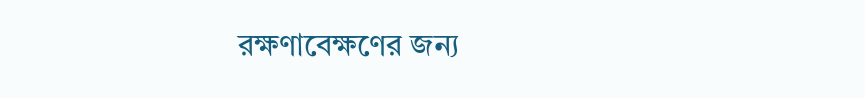রক্ষণাবেক্ষণের জন্য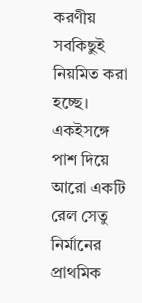করণীয় সবকিছুই নিয়মিত করা হচ্ছে। একইসঙ্গে পাশ দিয়ে আরো একটি রেল সেতু নির্মানের প্রাথমিক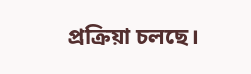প্রক্রিয়া চলছে।